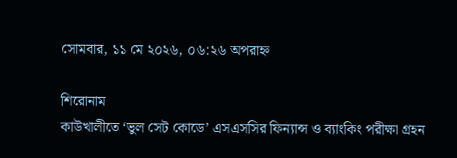সোমবার, ১১ মে ২০২৬, ০৬:২৬ অপরাহ্ন

শিরোনাম
কাউখালীতে ‘ভুল সেট কোডে’ এসএসসির ফিন্যান্স ও ব্যাংকিং পরীক্ষা গ্রহন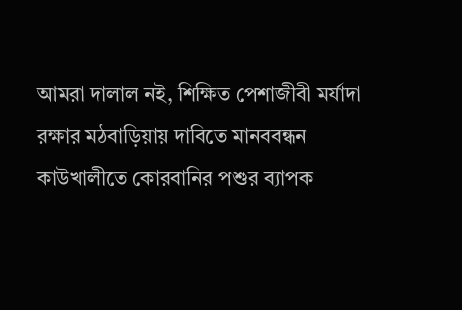আমরা দালাল নই, শিক্ষিত পেশাজীবী মর্যাদা রক্ষার মঠবাড়িয়ায় দাবিতে মানববন্ধন কাউখালীতে কোরবানির পশুর ব্যাপক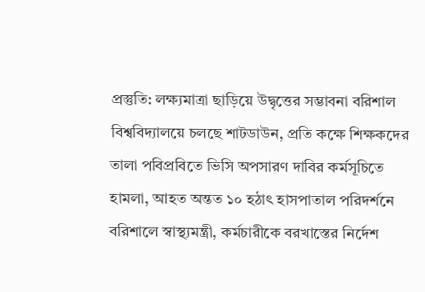প্রস্তুতি: লক্ষ্যমাত্রা ছাড়িয়ে উদ্বৃত্তের সম্ভাবনা বরিশাল বিশ্ববিদ্যালয়ে চলছে শাটডাউন, প্রতি কক্ষে শিক্ষকদের তালা পবিপ্রবিতে ভিসি অপসারণ দাবির কর্মসূচিতে হামলা, আহত অন্তত ১০ হঠাৎ হাসপাতাল পরিদর্শনে বরিশালে স্বাস্থ্যমন্ত্রী, কর্মচারীকে বরখাস্তের নির্দেশ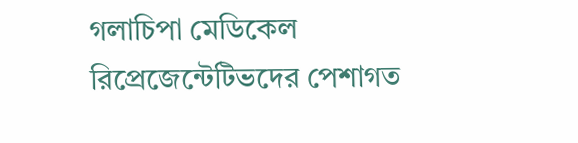গলাচিপা মেডিকেল রিপ্রেজেন্টেটিভদের পেশাগত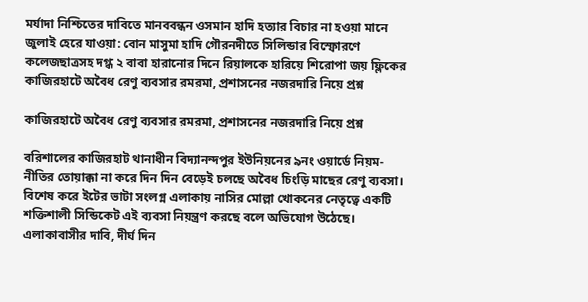মর্যাদা নিশ্চিতের দাবিতে মানববন্ধন ওসমান হাদি হত্যার বিচার না হওয়া মানে জুলাই হেরে যাওয়া: বোন মাসুমা হাদি গৌরনদীতে সিলিন্ডার বিস্ফোরণে কলেজছাত্রসহ দগ্ধ ২ বাবা হারানোর দিনে রিয়ালকে হারিয়ে শিরোপা জয় ফ্লিকের
কাজিরহাটে অবৈধ রেণু ব্যবসার রমরমা, প্রশাসনের নজরদারি নিয়ে প্রশ্ন

কাজিরহাটে অবৈধ রেণু ব্যবসার রমরমা, প্রশাসনের নজরদারি নিয়ে প্রশ্ন

বরিশালের কাজিরহাট থানাধীন বিদ্যানন্দপুর ইউনিয়নের ৯নং ওয়ার্ডে নিয়ম-নীতির তোয়াক্কা না করে দিন দিন বেড়েই চলছে অবৈধ চিংড়ি মাছের রেণু ব্যবসা। বিশেষ করে ইটের ভাটা সংলগ্ন এলাকায় নাসির মোল্লা খোকনের নেতৃত্বে একটি শক্তিশালী সিন্ডিকেট এই ব্যবসা নিয়ন্ত্রণ করছে বলে অভিযোগ উঠেছে। এলাকাবাসীর দাবি, দীর্ঘ দিন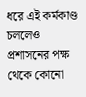ধরে এই কর্মকাণ্ড চললেও প্রশাসনের পক্ষ থেকে কোনো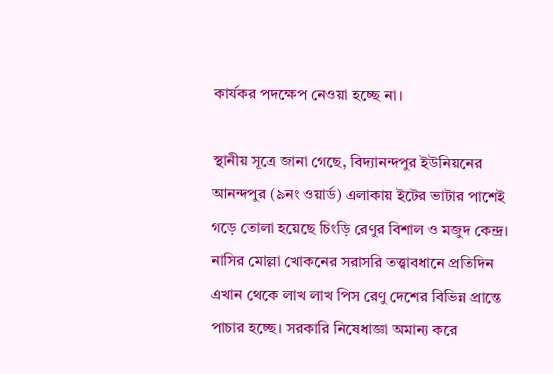কার্যকর পদক্ষেপ নেওয়া হচ্ছে না।

স্থানীয় সূত্রে জানা গেছে, বিদ্যানন্দপুর ইউনিয়নের আনন্দপুর (৯নং ওয়ার্ড) এলাকায় ইটের ভাটার পাশেই গড়ে তোলা হয়েছে চিংড়ি রেণুর বিশাল ও মজুদ কেন্দ্র। নাসির মোল্লা খোকনের সরাসরি তত্ত্বাবধানে প্রতিদিন এখান থেকে লাখ লাখ পিস রেণু দেশের বিভিন্ন প্রান্তে পাচার হচ্ছে। সরকারি নিষেধাজ্ঞা অমান্য করে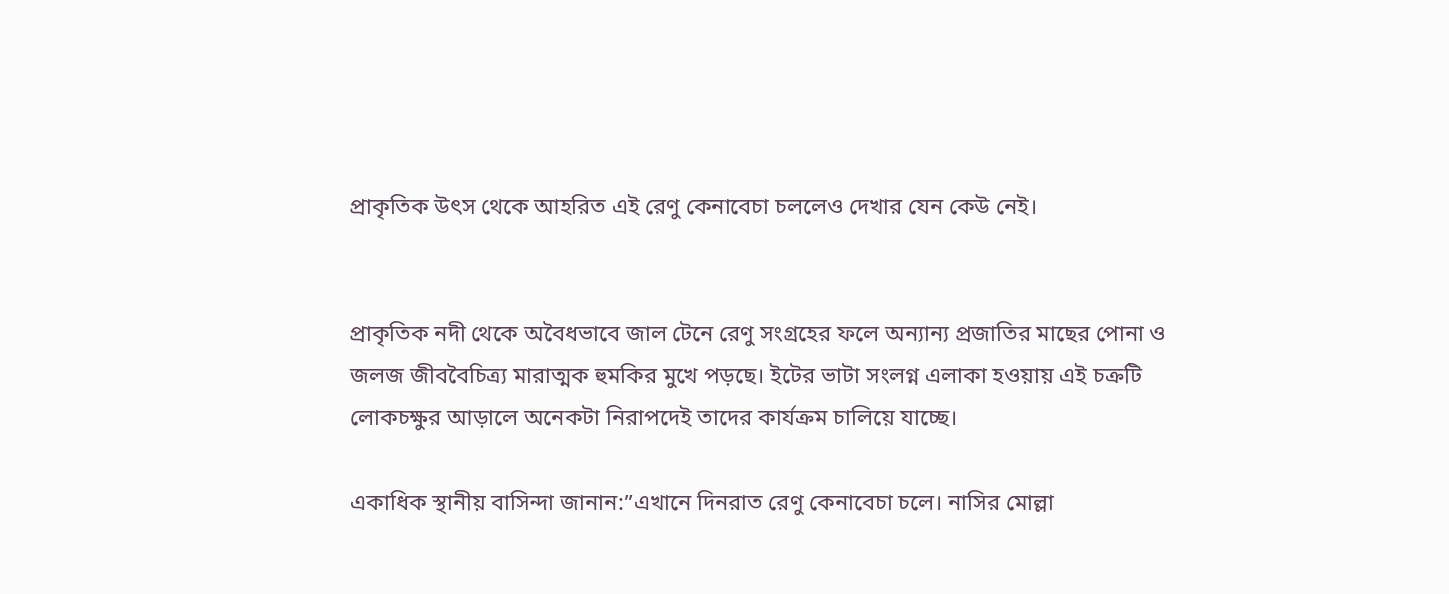প্রাকৃতিক উৎস থেকে আহরিত এই রেণু কেনাবেচা চললেও দেখার যেন কেউ নেই।


প্রাকৃতিক নদী থেকে অবৈধভাবে জাল টেনে রেণু সংগ্রহের ফলে অন্যান্য প্রজাতির মাছের পোনা ও জলজ জীববৈচিত্র্য মারাত্মক হুমকির মুখে পড়ছে। ইটের ভাটা সংলগ্ন এলাকা হওয়ায় এই চক্রটি লোকচক্ষুর আড়ালে অনেকটা নিরাপদেই তাদের কার্যক্রম চালিয়ে যাচ্ছে।

একাধিক স্থানীয় বাসিন্দা জানান:”এখানে দিনরাত রেণু কেনাবেচা চলে। নাসির মোল্লা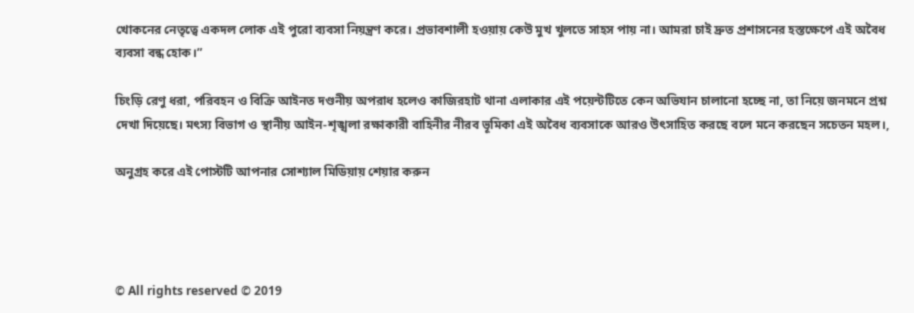খোকনের নেতৃত্বে একদল লোক এই পুরো ব্যবসা নিয়ন্ত্রণ করে। প্রভাবশালী হওয়ায় কেউ মুখ খুলতে সাহস পায় না। আমরা চাই দ্রুত প্রশাসনের হস্তক্ষেপে এই অবৈধ ব্যবসা বন্ধ হোক।”

চিংড়ি রেণু ধরা, পরিবহন ও বিক্রি আইনত দণ্ডনীয় অপরাধ হলেও কাজিরহাট থানা এলাকার এই পয়েন্টটিতে কেন অভিযান চালানো হচ্ছে না, তা নিয়ে জনমনে প্রশ্ন দেখা দিয়েছে। মৎস্য বিভাগ ও স্থানীয় আইন-শৃঙ্খলা রক্ষাকারী বাহিনীর নীরব ভূমিকা এই অবৈধ ব্যবসাকে আরও উৎসাহিত করছে বলে মনে করছেন সচেতন মহল।,

অনুগ্রহ করে এই পোস্টটি আপনার সোশ্যাল মিডিয়ায় শেয়ার করুন




© All rights reserved © 2019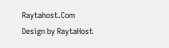Raytahost.Com
Design by RaytaHost